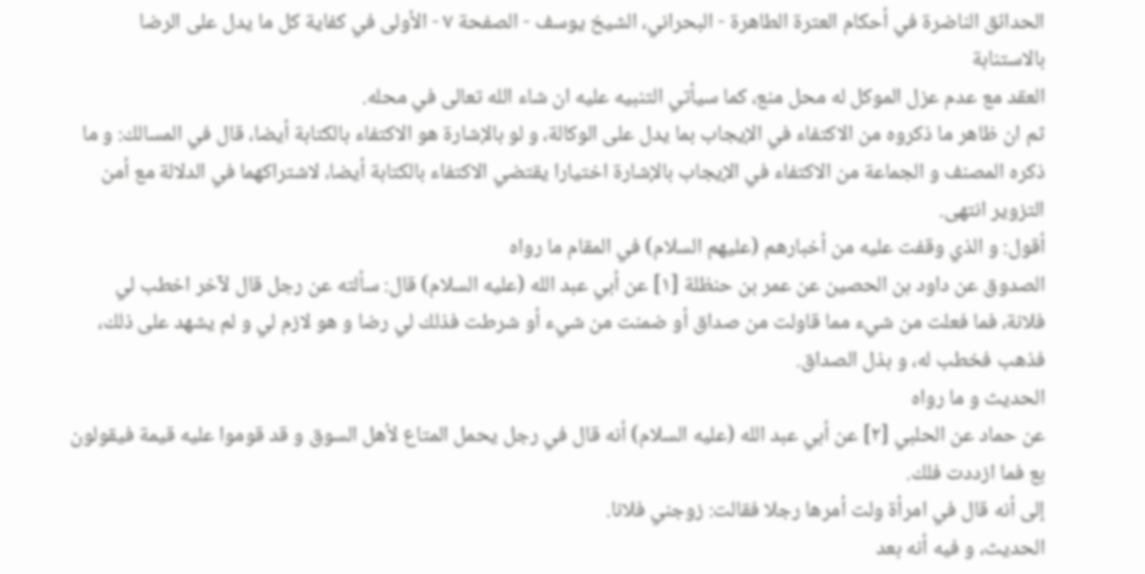الحدائق الناضرة في أحكام العترة الطاهرة - البحراني، الشيخ يوسف - الصفحة ٧ - الأولى في كفاية كل ما يدل على الرضا بالاستنابة
العقد مع عدم عزل الموكل له محل منع، كما سيأتي التنبيه عليه ان شاء الله تعالى في محله.
ثم ان ظاهر ما ذكروه من الاكتفاء في الإيجاب بما يدل على الوكالة، و لو بالإشارة هو الاكتفاء بالكتابة أيضا، قال في المسالك: و ما ذكره المصنف و الجماعة من الاكتفاء في الإيجاب بالإشارة اختيارا يقتضي الاكتفاء بالكتابة أيضا، لاشتراكهما في الدلالة مع أمن التزوير انتهى.
أقول: و الذي وقفت عليه من أخبارهم (عليهم السلام) في المقام ما رواه
الصدوق عن داود بن الحصين عن عمر بن حنظلة [١] عن أبي عبد الله (عليه السلام) قال: سألته عن رجل قال لآخر اخطب لي فلانة، فما فعلت من شيء مما قاولت من صداق أو ضمنت من شيء أو شرطت فذلك لي رضا و هو لازم لي و لم يشهد على ذلك، فذهب فخطب له، و بذل الصداق.
الحديث و ما رواه
عن حماد عن الحلبي [٢] عن أبي عبد الله (عليه السلام) أنه قال في رجل يحمل المتاع لأهل السوق و قد قوموا عليه قيمة فيقولون بع فما ازددت فلك.
إلى أنه قال في امرأة ولت أمرها رجلا فقالت: زوجني فلانا.
الحديث، و فيه أنه بعد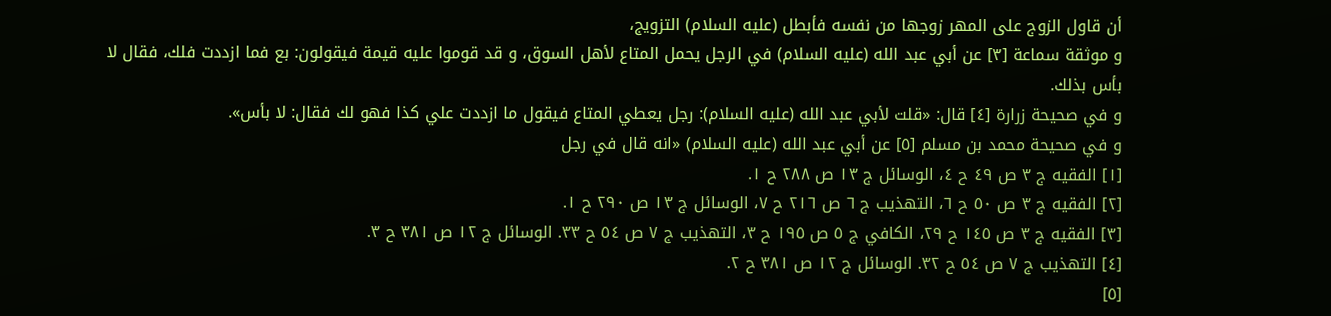أن قاول الزوج على المهر زوجها من نفسه فأبطل (عليه السلام) التزويج،
و موثقة سماعة [٣] عن أبي عبد الله (عليه السلام) في الرجل يحمل المتاع لأهل السوق، و قد قوموا عليه قيمة فيقولون: بع فما ازددت فلك، فقال لا بأس بذلك.
و في صحيحة زرارة [٤] قال: «قلت لأبي عبد الله (عليه السلام): رجل يعطي المتاع فيقول ما ازددت علي كذا فهو لك فقال: لا بأس».
و في صحيحة محمد بن مسلم [٥] عن أبي عبد الله (عليه السلام) «انه قال في رجل
[١] الفقيه ج ٣ ص ٤٩ ح ٤، الوسائل ج ١٣ ص ٢٨٨ ح ١.
[٢] الفقيه ج ٣ ص ٥٠ ح ٦، التهذيب ج ٦ ص ٢١٦ ح ٧، الوسائل ج ١٣ ص ٢٩٠ ح ١.
[٣] الفقيه ج ٣ ص ١٤٥ ح ٢٩، الكافي ج ٥ ص ١٩٥ ح ٣، التهذيب ج ٧ ص ٥٤ ح ٣٣. الوسائل ج ١٢ ص ٣٨١ ح ٣.
[٤] التهذيب ج ٧ ص ٥٤ ح ٣٢. الوسائل ج ١٢ ص ٣٨١ ح ٢.
[٥]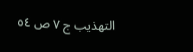التهذيب ج ٧ ص ٥٤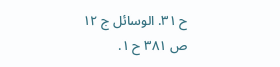ح ٣١. الوسائل ج ١٢ ص ٣٨١ ح ١.